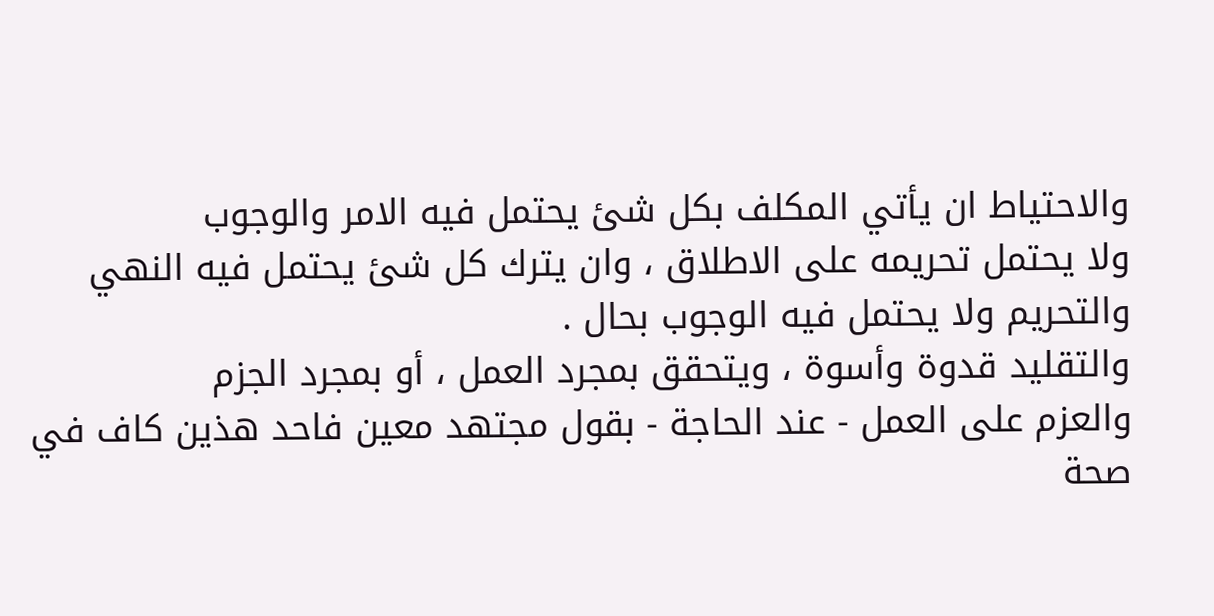والاحتياط ان يأتي المكلف بكل شئ يحتمل فيه الامر والوجوب
ولا يحتمل تحريمه على الاطلاق ، وان يترك كل شئ يحتمل فيه النهي
والتحريم ولا يحتمل فيه الوجوب بحال .
والتقليد قدوة وأسوة ، ويتحقق بمجرد العمل ، أو بمجرد الجزم
والعزم على العمل - عند الحاجة - بقول مجتهد معين فاحد هذين كاف في
صحة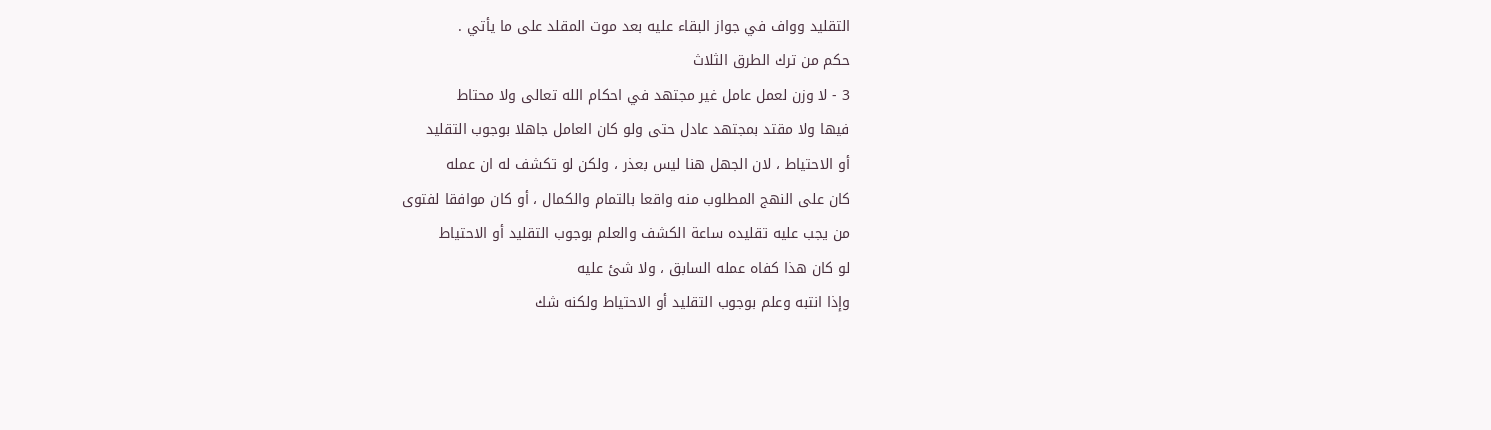التقليد وواف في جواز البقاء عليه بعد موت المقلد على ما يأتي .
حكم من ترك الطرق الثلاث
3 - لا وزن لعمل عامل غير مجتهد في احكام الله تعالى ولا محتاط
فيها ولا مقتد بمجتهد عادل حتى ولو كان العامل جاهلا بوجوب التقليد
أو الاحتياط ، لان الجهل هنا ليس بعذر ، ولكن لو تكشف له ان عمله
كان على النهج المطلوب منه واقعا بالتمام والكمال ، أو كان موافقا لفتوى
من يجب عليه تقليده ساعة الكشف والعلم بوجوب التقليد أو الاحتياط
لو كان هذا كفاه عمله السابق ، ولا شئ عليه
وإذا انتبه وعلم بوجوب التقليد أو الاحتياط ولكنه شك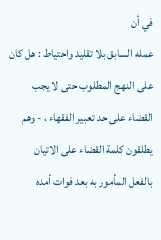في أن
عمله السابق بلا تقليد واحتياط : هل كان على النهج المطلوب حتى لا يجب
القضاء على حد تعبير الفقهاء ، - وهم يطلقون كلمة القضاء على الاتيان
بالفعل المأمور به بعد فوات أمده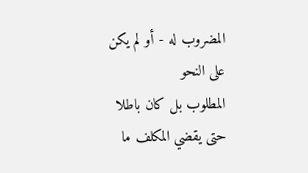المضروب له - أو لم يكن على النحو
المطلوب بل كان باطلا حتى يقضي المكلف ما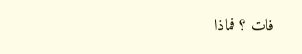فات ؟ فماذا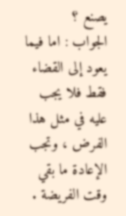يصنع ؟
الجواب : اما فيما يعود إلى القضاء فقط فلا يجب عليه في مثل هذا
الفرض ، وتجب الإعادة ما بقي وقت الفريضة .